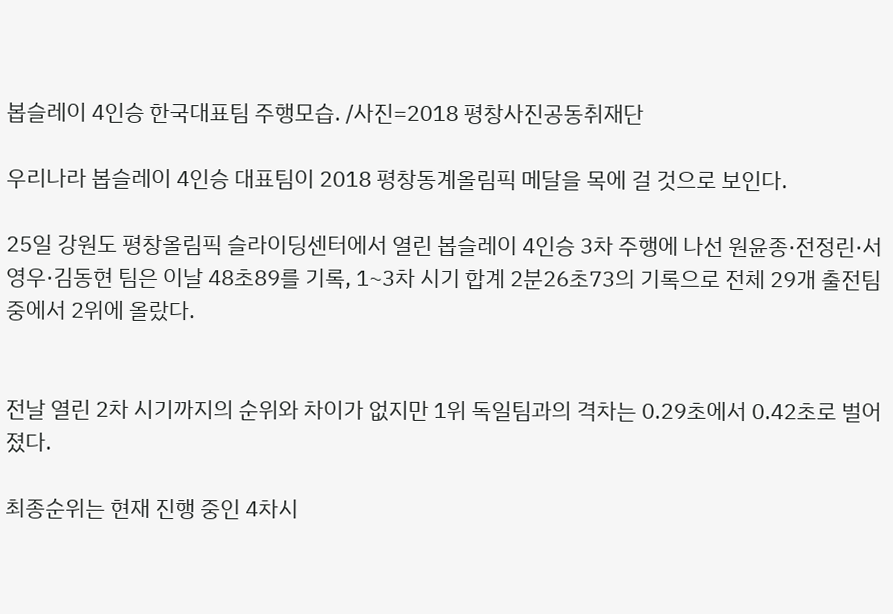봅슬레이 4인승 한국대표팀 주행모습. /사진=2018 평창사진공동취재단

우리나라 봅슬레이 4인승 대표팀이 2018 평창동계올림픽 메달을 목에 걸 것으로 보인다.

25일 강원도 평창올림픽 슬라이딩센터에서 열린 봅슬레이 4인승 3차 주행에 나선 원윤종·전정린·서영우·김동현 팀은 이날 48초89를 기록, 1~3차 시기 합계 2분26초73의 기록으로 전체 29개 출전팀 중에서 2위에 올랐다.


전날 열린 2차 시기까지의 순위와 차이가 없지만 1위 독일팀과의 격차는 0.29초에서 0.42초로 벌어졌다.

최종순위는 현재 진행 중인 4차시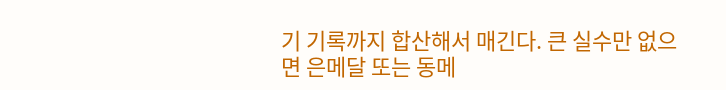기 기록까지 합산해서 매긴다. 큰 실수만 없으면 은메달 또는 동메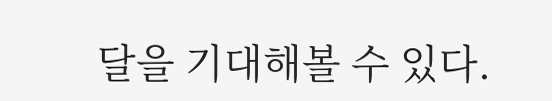달을 기대해볼 수 있다.